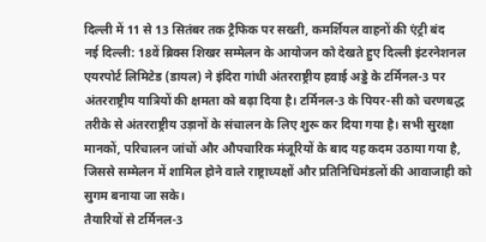दिल्ली में 11 से 13 सितंबर तक ट्रैफिक पर सख्ती, कमर्शियल वाहनों की एंट्री बंद
नई दिल्ली: 18वें ब्रिक्स शिखर सम्मेलन के आयोजन को देखते हुए दिल्ली इंटरनेशनल एयरपोर्ट लिमिटेड (डायल) ने इंदिरा गांधी अंतरराष्ट्रीय हवाई अड्डे के टर्मिनल-3 पर अंतरराष्ट्रीय यात्रियों की क्षमता को बढ़ा दिया है। टर्मिनल-3 के पियर-सी को चरणबद्ध तरीके से अंतरराष्ट्रीय उड़ानों के संचालन के लिए शुरू कर दिया गया है। सभी सुरक्षा मानकों, परिचालन जांचों और औपचारिक मंजूरियों के बाद यह कदम उठाया गया है, जिससे सम्मेलन में शामिल होने वाले राष्ट्राध्यक्षों और प्रतिनिधिमंडलों की आवाजाही को सुगम बनाया जा सके।
तैयारियों से टर्मिनल-3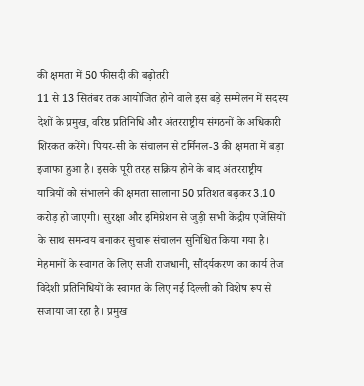की क्षमता में 50 फीसदी की बढ़ोतरी
11 से 13 सितंबर तक आयोजित होने वाले इस बड़े सम्मेलन में सदस्य देशों के प्रमुख, वरिष्ठ प्रतिनिधि और अंतरराष्ट्रीय संगठनों के अधिकारी शिरकत करेंगे। पियर-सी के संचालन से टर्मिनल-3 की क्षमता में बड़ा इजाफा हुआ है। इसके पूरी तरह सक्रिय होने के बाद अंतरराष्ट्रीय यात्रियों को संभालने की क्षमता सालाना 50 प्रतिशत बढ़कर 3.10 करोड़ हो जाएगी। सुरक्षा और इमिग्रेशन से जुड़ी सभी केंद्रीय एजेंसियों के साथ समन्वय बनाकर सुचारू संचालन सुनिश्चित किया गया है।
मेहमानों के स्वागत के लिए सजी राजधानी, सौंदर्यकरण का कार्य तेज
विदेशी प्रतिनिधियों के स्वागत के लिए नई दिल्ली को विशेष रूप से सजाया जा रहा है। प्रमुख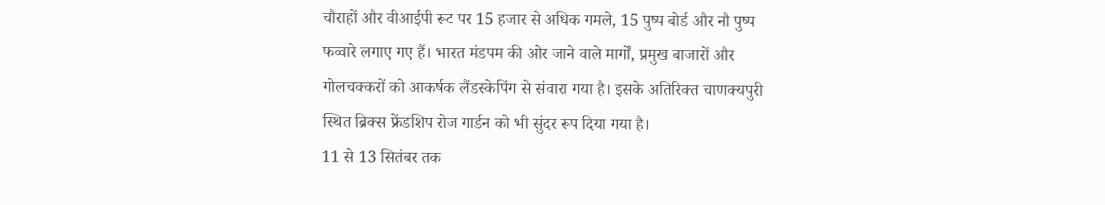चौराहों और वीआईपी रूट पर 15 हजार से अधिक गमले, 15 पुष्प बोर्ड और नौ पुष्प फव्वारे लगाए गए हैं। भारत मंडपम की ओर जाने वाले मार्गों, प्रमुख बाजारों और गोलचक्करों को आकर्षक लैंडस्केपिंग से संवारा गया है। इसके अतिरिक्त चाणक्यपुरी स्थित ब्रिक्स फ्रेंडशिप रोज गार्डन को भी सुंदर रूप दिया गया है।
11 से 13 सितंबर तक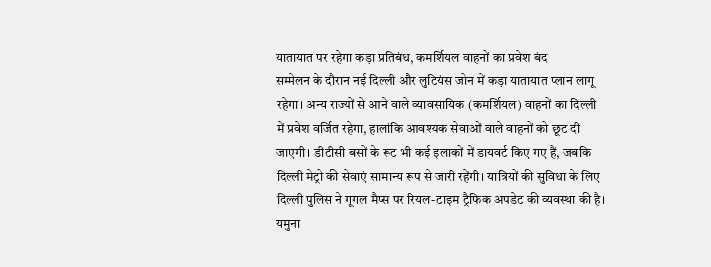यातायात पर रहेगा कड़ा प्रतिबंध, कमर्शियल वाहनों का प्रवेश बंद
सम्मेलन के दौरान नई दिल्ली और लुटियंस जोन में कड़ा यातायात प्लान लागू रहेगा। अन्य राज्यों से आने वाले व्यावसायिक (कमर्शियल) वाहनों का दिल्ली में प्रवेश वर्जित रहेगा, हालांकि आवश्यक सेवाओं वाले वाहनों को छूट दी जाएगी। डीटीसी बसों के रूट भी कई इलाकों में डायवर्ट किए गए हैं, जबकि दिल्ली मेट्रो की सेवाएं सामान्य रूप से जारी रहेंगी। यात्रियों की सुविधा के लिए दिल्ली पुलिस ने गूगल मैप्स पर रियल-टाइम ट्रैफिक अपडेट की व्यवस्था की है।
यमुना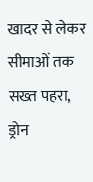खादर से लेकर सीमाओं तक सख्त पहरा, ड्रोन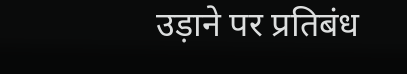उड़ाने पर प्रतिबंध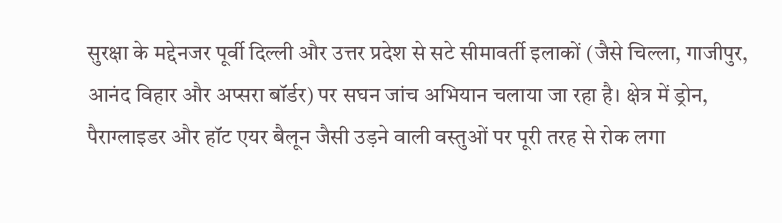सुरक्षा के मद्देनजर पूर्वी दिल्ली और उत्तर प्रदेश से सटे सीमावर्ती इलाकों (जैसे चिल्ला, गाजीपुर, आनंद विहार और अप्सरा बॉर्डर) पर सघन जांच अभियान चलाया जा रहा है। क्षेत्र में ड्रोन, पैराग्लाइडर और हॉट एयर बैलून जैसी उड़ने वाली वस्तुओं पर पूरी तरह से रोक लगा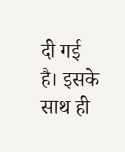दी गई है। इसके साथ ही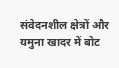संवेदनशील क्षेत्रों और यमुना खादर में बोट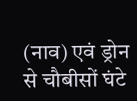(नाव) एवं ड्रोन से चौबीसों घंटे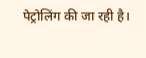पेट्रोलिंग की जा रही है।